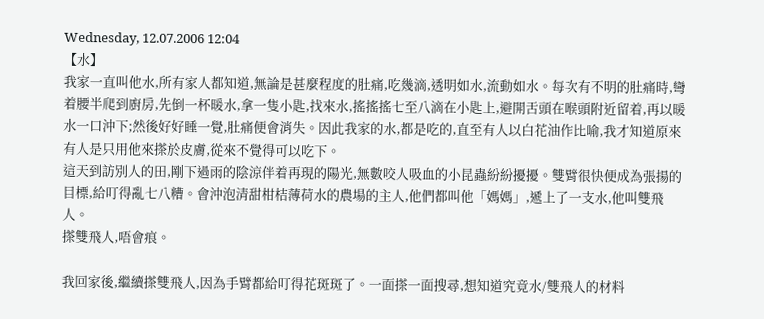Wednesday, 12.07.2006 12:04
【水】
我家一直叫他水,所有家人都知道,無論是甚麼程度的肚痛,吃幾滴,透明如水,流動如水。每次有不明的肚痛時,彎着腰半爬到廚房,先倒一杯暖水,拿一隻小匙,找來水,搖搖搖七至八滴在小匙上,避開舌頭在喉頭附近留着,再以暖水一口沖下;然後好好睡一覺,肚痛便會消失。因此我家的水,都是吃的,直至有人以白花油作比喻,我才知道原來有人是只用他來搽於皮膚,從來不覺得可以吃下。
這天到訪別人的田,剛下過雨的陰涼伴着再現的陽光,無數咬人吸血的小昆蟲紛紛擾擾。雙臂很快便成為張揚的目標,給叮得亂七八糟。會沖泡清甜柑桔薄荷水的農場的主人,他們都叫他「媽媽」,遞上了一支水,他叫雙飛人。
搽雙飛人,唔會痕。

我回家後,繼續搽雙飛人,因為手臂都給叮得花斑斑了。一面搽一面搜尋,想知道究竟水/雙飛人的材料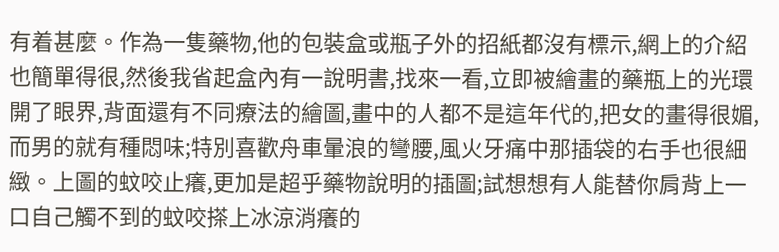有着甚麼。作為一隻藥物,他的包裝盒或瓶子外的招紙都沒有標示,網上的介紹也簡單得很,然後我省起盒內有一說明書,找來一看,立即被繪畫的藥瓶上的光環開了眼界,背面還有不同療法的繪圖,畫中的人都不是這年代的,把女的畫得很媚,而男的就有種悶味;特別喜歡舟車暈浪的彎腰,風火牙痛中那插袋的右手也很細緻。上圖的蚊咬止癢,更加是超乎藥物說明的插圖;試想想有人能替你肩背上一口自己觸不到的蚊咬搽上冰涼消癢的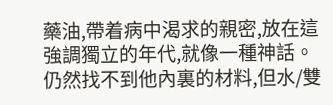藥油,帶着病中渴求的親密,放在這強調獨立的年代,就像一種神話。
仍然找不到他內裏的材料,但水/雙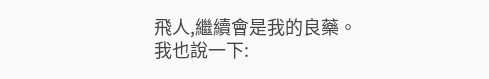飛人,繼續會是我的良藥。
我也說一下: